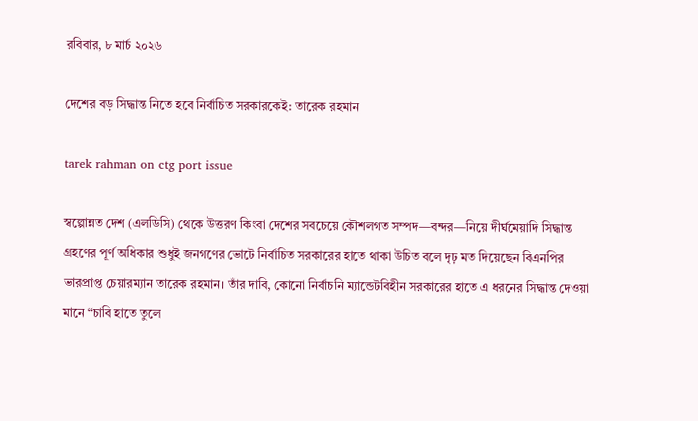রবিবার, ৮ মার্চ ২০২৬

দেশের বড় সিদ্ধান্ত নিতে হবে নির্বাচিত সরকারকেই: তারেক রহমান

tarek rahman on ctg port issue

স্বল্পোন্নত দেশ (এলডিসি) থেকে উত্তরণ কিংবা দেশের সবচেয়ে কৌশলগত সম্পদ—বন্দর—নিয়ে দীর্ঘমেয়াদি সিদ্ধান্ত গ্রহণের পূর্ণ অধিকার শুধুই জনগণের ভোটে নির্বাচিত সরকারের হাতে থাকা উচিত বলে দৃঢ় মত দিয়েছেন বিএনপির ভারপ্রাপ্ত চেয়ারম্যান তারেক রহমান। তাঁর দাবি, কোনো নির্বাচনি ম্যান্ডেটবিহীন সরকারের হাতে এ ধরনের সিদ্ধান্ত দেওয়া মানে “চাবি হাতে তুলে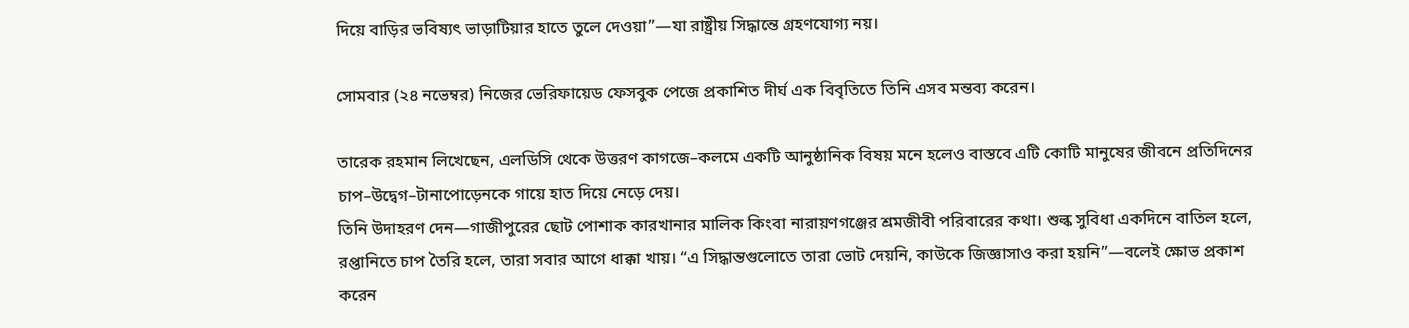দিয়ে বাড়ির ভবিষ্যৎ ভাড়াটিয়ার হাতে তুলে দেওয়া”—যা রাষ্ট্রীয় সিদ্ধান্তে গ্রহণযোগ্য নয়।

সোমবার (২৪ নভেম্বর) নিজের ভেরিফায়েড ফেসবুক পেজে প্রকাশিত দীর্ঘ এক বিবৃতিতে তিনি এসব মন্তব্য করেন।

তারেক রহমান লিখেছেন, এলডিসি থেকে উত্তরণ কাগজে–কলমে একটি আনুষ্ঠানিক বিষয় মনে হলেও বাস্তবে এটি কোটি মানুষের জীবনে প্রতিদিনের চাপ–উদ্বেগ–টানাপোড়েনকে গায়ে হাত দিয়ে নেড়ে দেয়।
তিনি উদাহরণ দেন—গাজীপুরের ছোট পোশাক কারখানার মালিক কিংবা নারায়ণগঞ্জের শ্রমজীবী পরিবারের কথা। শুল্ক সুবিধা একদিনে বাতিল হলে, রপ্তানিতে চাপ তৈরি হলে, তারা সবার আগে ধাক্কা খায়। “এ সিদ্ধান্তগুলোতে তারা ভোট দেয়নি, কাউকে জিজ্ঞাসাও করা হয়নি”—বলেই ক্ষোভ প্রকাশ করেন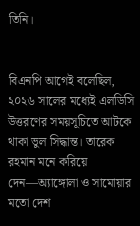তিনি।


বিএনপি আগেই বলেছিল, ২০২৬ সালের মধ্যেই এলডিসি উত্তরণের সময়সূচিতে আটকে থাকা ভুল সিদ্ধান্ত। তারেক রহমান মনে করিয়ে দেন—অ্যাঙ্গোলা ও সামোয়ার মতো দেশ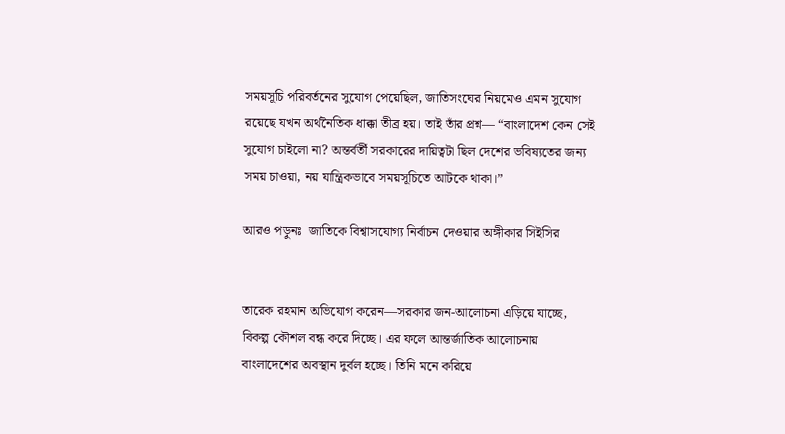সময়সূচি পরিবর্তনের সুযোগ পেয়েছিল, জাতিসংঘের নিয়মেও এমন সুযোগ রয়েছে যখন অর্থনৈতিক ধাক্কা তীব্র হয়। তাই তাঁর প্রশ্ন— “বাংলাদেশ কেন সেই সুযোগ চাইলো না? অন্তর্বর্তী সরকারের দায়িত্বটা ছিল দেশের ভবিষ্যতের জন্য সময় চাওয়া, নয় যান্ত্রিকভাবে সময়সূচিতে আটকে থাকা।”

আরও পড়ুনঃ  জাতিকে বিশ্বাসযোগ্য নির্বাচন দেওয়ার অঙ্গীকার সিইসির


তারেক রহমান অভিযোগ করেন—সরকার জন-আলোচনা এড়িয়ে যাচ্ছে, বিকল্প কৌশল বন্ধ করে দিচ্ছে। এর ফলে আন্তর্জাতিক আলোচনায় বাংলাদেশের অবস্থান দুর্বল হচ্ছে। তিনি মনে করিয়ে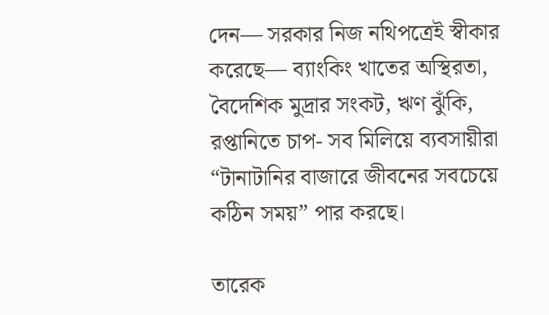দেন— সরকার নিজ নথিপত্রেই স্বীকার করেছে— ব্যাংকিং খাতের অস্থিরতা, বৈদেশিক মুদ্রার সংকট, ঋণ ঝুঁকি, রপ্তানিতে চাপ- সব মিলিয়ে ব্যবসায়ীরা “টানাটানির বাজারে জীবনের সবচেয়ে কঠিন সময়” পার করছে।

তারেক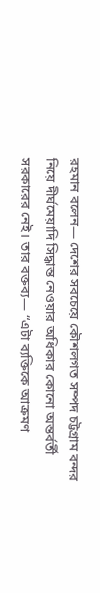রহমান বলেন— দেশের সবচেয়ে কৌশলগত সম্পদ চট্টগ্রাম বন্দর নিয়ে দীর্ঘমেয়াদি সিদ্ধান্ত নেওয়ার অধিকার কোনো অন্তর্বর্তী সরকারের নেই। তার বক্তব্য— “এটা ব্যক্তিকে আক্রমণ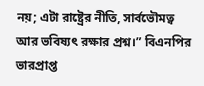নয়; এটা রাষ্ট্রের নীতি, সার্বভৌমত্ব আর ভবিষ্যৎ রক্ষার প্রশ্ন।” বিএনপির ভারপ্রাপ্ত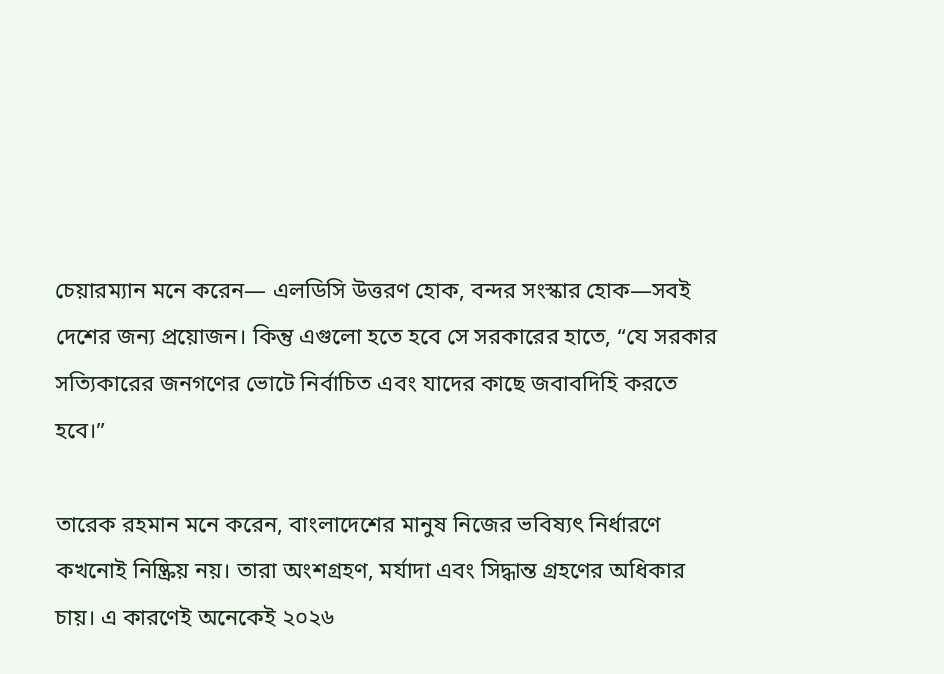চেয়ারম্যান মনে করেন— এলডিসি উত্তরণ হোক, বন্দর সংস্কার হোক—সবই দেশের জন্য প্রয়োজন। কিন্তু এগুলো হতে হবে সে সরকারের হাতে, “যে সরকার সত্যিকারের জনগণের ভোটে নির্বাচিত এবং যাদের কাছে জবাবদিহি করতে হবে।”

তারেক রহমান মনে করেন, বাংলাদেশের মানুষ নিজের ভবিষ্যৎ নির্ধারণে কখনোই নিষ্ক্রিয় নয়। তারা অংশগ্রহণ, মর্যাদা এবং সিদ্ধান্ত গ্রহণের অধিকার চায়। এ কারণেই অনেকেই ২০২৬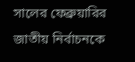সালের ফেব্রুয়ারির জাতীয় নির্বাচনকে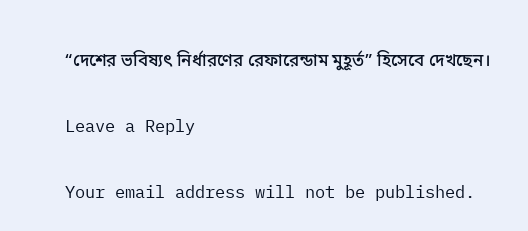“দেশের ভবিষ্যৎ নির্ধারণের রেফারেন্ডাম মুহূর্ত” হিসেবে দেখছেন।

Leave a Reply

Your email address will not be published.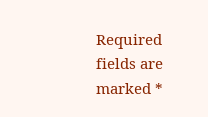Required fields are marked *